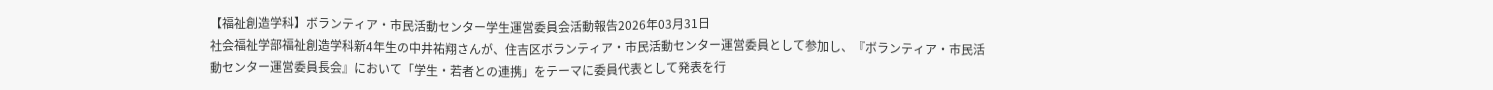【福祉創造学科】ボランティア・市民活動センター学生運営委員会活動報告2026年03月31日
社会福祉学部福祉創造学科新4年生の中井祐翔さんが、住吉区ボランティア・市民活動センター運営委員として参加し、『ボランティア・市民活動センター運営委員長会』において「学生・若者との連携」をテーマに委員代表として発表を行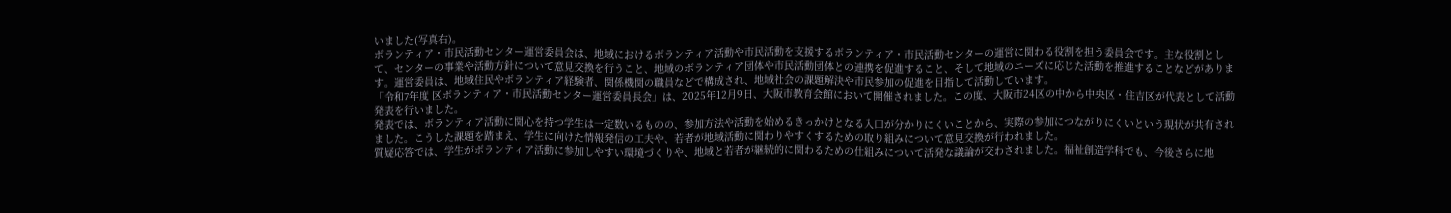いました(写真右)。
ボランティア・市民活動センター運営委員会は、地域におけるボランティア活動や市民活動を支援するボランティア・市民活動センターの運営に関わる役割を担う委員会です。主な役割として、センターの事業や活動方針について意見交換を行うこと、地域のボランティア団体や市民活動団体との連携を促進すること、そして地域のニーズに応じた活動を推進することなどがあります。運営委員は、地域住民やボランティア経験者、関係機関の職員などで構成され、地域社会の課題解決や市民参加の促進を目指して活動しています。
「令和7年度 区ボランティア・市民活動センター運営委員長会」は、2025年12月9日、大阪市教育会館において開催されました。この度、大阪市24区の中から中央区・住吉区が代表として活動発表を行いました。
発表では、ボランティア活動に関心を持つ学生は一定数いるものの、参加方法や活動を始めるきっかけとなる入口が分かりにくいことから、実際の参加につながりにくいという現状が共有されました。こうした課題を踏まえ、学生に向けた情報発信の工夫や、若者が地域活動に関わりやすくするための取り組みについて意見交換が行われました。
質疑応答では、学生がボランティア活動に参加しやすい環境づくりや、地域と若者が継続的に関わるための仕組みについて活発な議論が交わされました。福祉創造学科でも、今後さらに地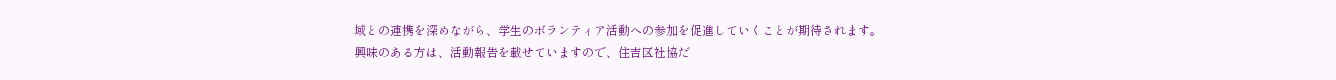域との連携を深めながら、学生のボランティア活動への参加を促進していくことが期待されます。
興味のある方は、活動報告を載せていますので、住吉区社協だ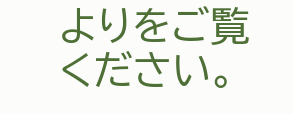よりをご覧ください。